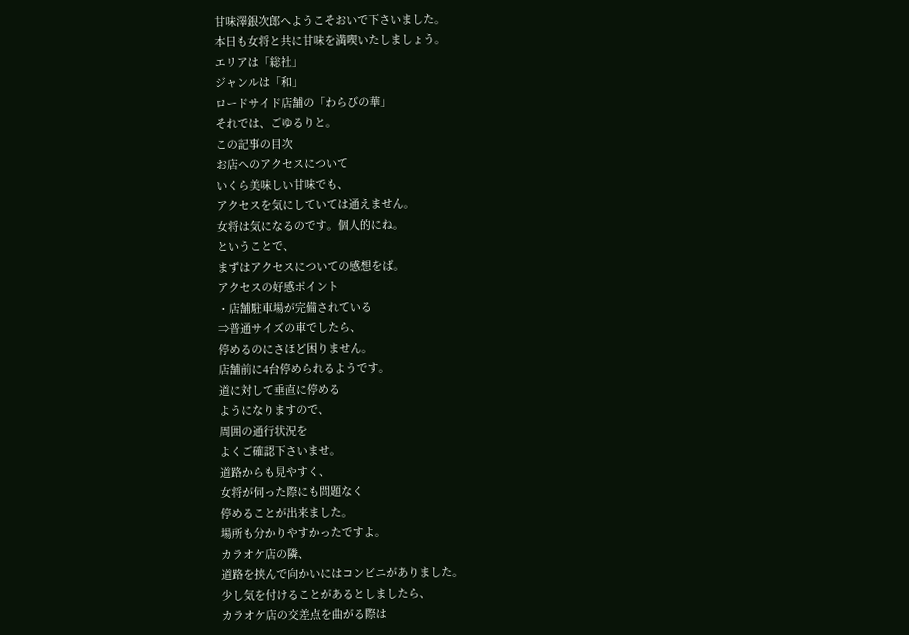甘味澤銀次郎へようこそおいで下さいました。
本日も女将と共に甘味を満喫いたしましょう。
エリアは「総社」
ジャンルは「和」
ロードサイド店舗の「わらびの華」
それでは、ごゆるりと。
この記事の目次
お店へのアクセスについて
いくら美味しい甘味でも、
アクセスを気にしていては通えません。
女将は気になるのです。個人的にね。
ということで、
まずはアクセスについての感想をば。
アクセスの好感ポイント
・店舗駐車場が完備されている
⇒普通サイズの車でしたら、
停めるのにさほど困りません。
店舗前に4台停められるようです。
道に対して垂直に停める
ようになりますので、
周囲の通行状況を
よくご確認下さいませ。
道路からも見やすく、
女将が伺った際にも問題なく
停めることが出来ました。
場所も分かりやすかったですよ。
カラオケ店の隣、
道路を挟んで向かいにはコンビニがありました。
少し気を付けることがあるとしましたら、
カラオケ店の交差点を曲がる際は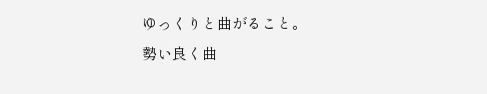ゆっくりと曲がること。
勢い良く曲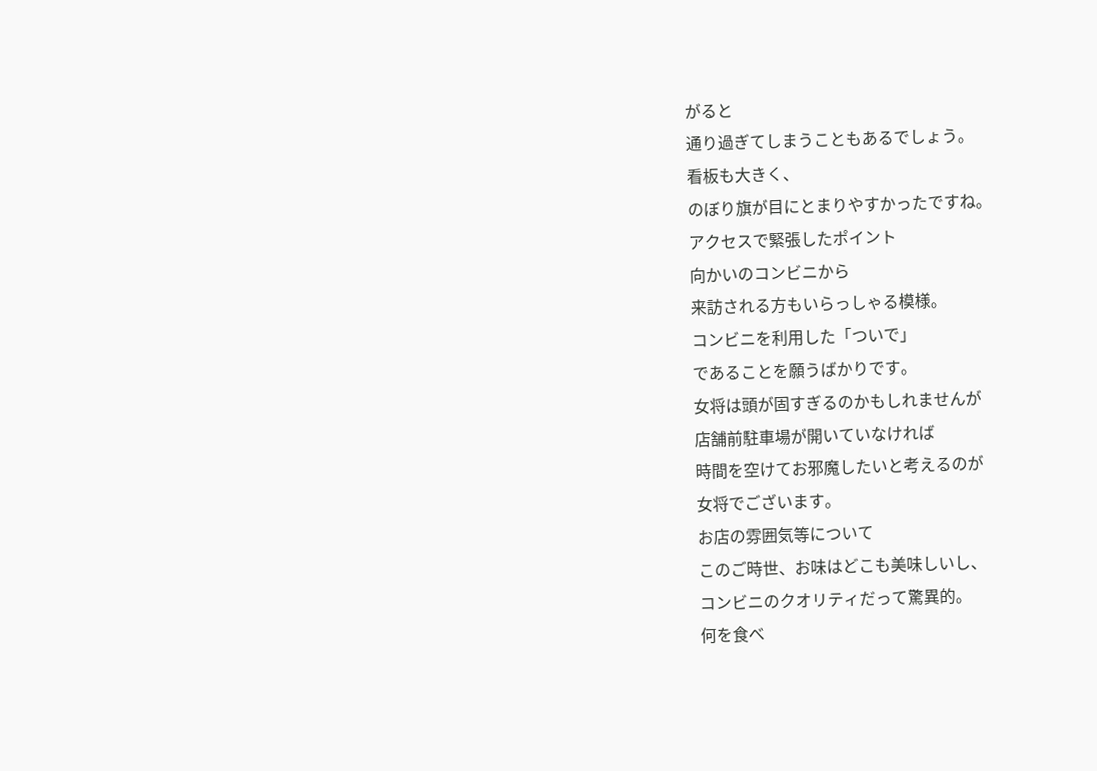がると
通り過ぎてしまうこともあるでしょう。
看板も大きく、
のぼり旗が目にとまりやすかったですね。
アクセスで緊張したポイント
向かいのコンビニから
来訪される方もいらっしゃる模様。
コンビニを利用した「ついで」
であることを願うばかりです。
女将は頭が固すぎるのかもしれませんが
店舗前駐車場が開いていなければ
時間を空けてお邪魔したいと考えるのが
女将でございます。
お店の雰囲気等について
このご時世、お味はどこも美味しいし、
コンビニのクオリティだって驚異的。
何を食べ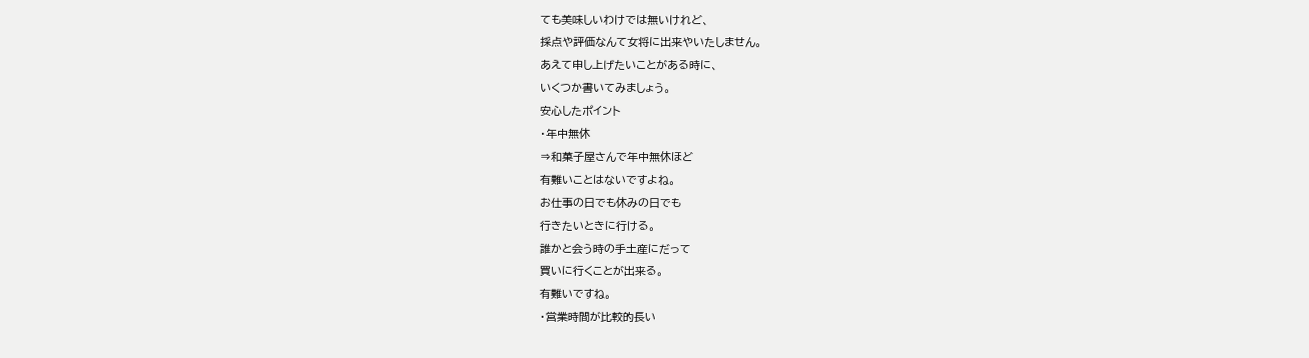ても美味しいわけでは無いけれど、
採点や評価なんて女将に出来やいたしません。
あえて申し上げたいことがある時に、
いくつか書いてみましょう。
安心したポイント
・年中無休
⇒和菓子屋さんで年中無休ほど
有難いことはないですよね。
お仕事の日でも休みの日でも
行きたいときに行ける。
誰かと会う時の手土産にだって
買いに行くことが出来る。
有難いですね。
・営業時間が比較的長い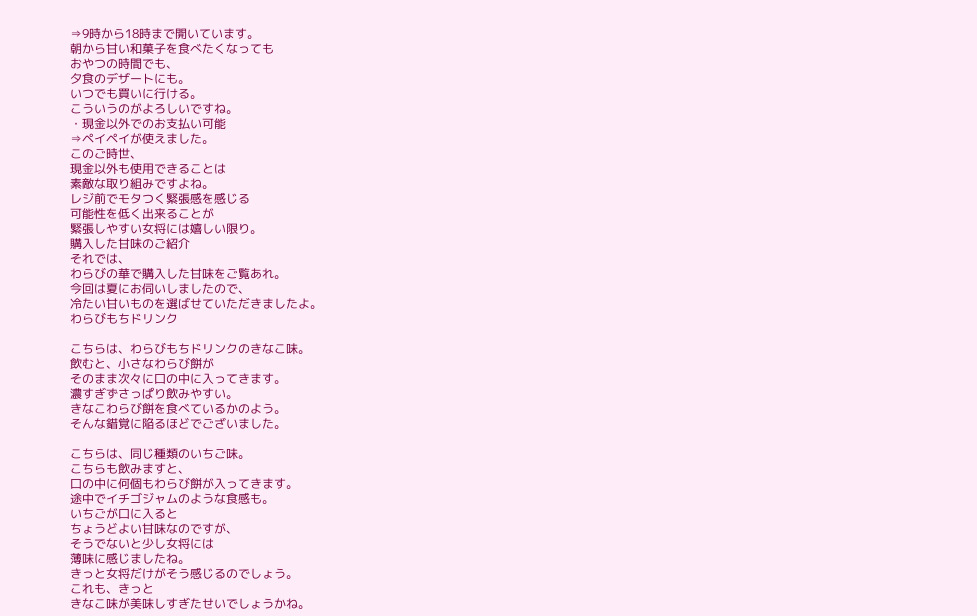⇒9時から18時まで開いています。
朝から甘い和菓子を食べたくなっても
おやつの時間でも、
夕食のデザートにも。
いつでも買いに行ける。
こういうのがよろしいですね。
・現金以外でのお支払い可能
⇒ペイペイが使えました。
このご時世、
現金以外も使用できることは
素敵な取り組みですよね。
レジ前でモタつく緊張感を感じる
可能性を低く出来ることが
緊張しやすい女将には嬉しい限り。
購入した甘味のご紹介
それでは、
わらびの華で購入した甘味をご覧あれ。
今回は夏にお伺いしましたので、
冷たい甘いものを選ばせていただきましたよ。
わらびもちドリンク

こちらは、わらびもちドリンクのきなこ味。
飲むと、小さなわらび餅が
そのまま次々に口の中に入ってきます。
濃すぎずさっぱり飲みやすい。
きなこわらび餅を食べているかのよう。
そんな錯覚に陥るほどでございました。

こちらは、同じ種類のいちご味。
こちらも飲みますと、
口の中に何個もわらび餅が入ってきます。
途中でイチゴジャムのような食感も。
いちごが口に入ると
ちょうどよい甘味なのですが、
そうでないと少し女将には
薄味に感じましたね。
きっと女将だけがそう感じるのでしょう。
これも、きっと
きなこ味が美味しすぎたせいでしょうかね。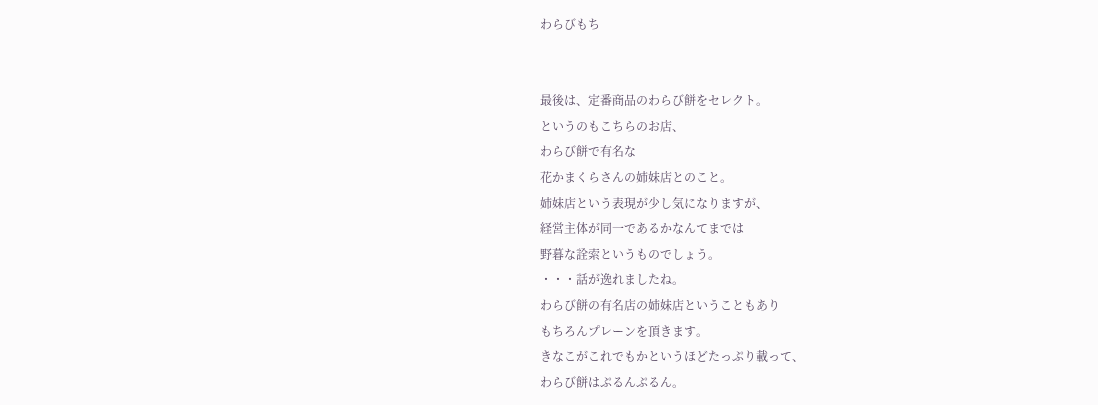わらびもち


最後は、定番商品のわらび餅をセレクト。
というのもこちらのお店、
わらび餅で有名な
花かまくらさんの姉妹店とのこと。
姉妹店という表現が少し気になりますが、
経営主体が同一であるかなんてまでは
野暮な詮索というものでしょう。
・・・話が逸れましたね。
わらび餅の有名店の姉妹店ということもあり
もちろんプレーンを頂きます。
きなこがこれでもかというほどたっぷり載って、
わらび餅はぷるんぷるん。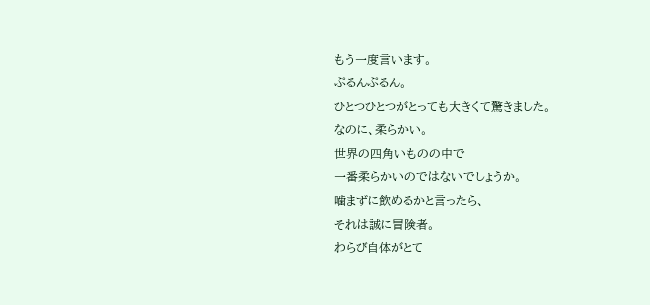もう一度言います。
ぷるんぷるん。
ひとつひとつがとっても大きくて驚きました。
なのに、柔らかい。
世界の四角いものの中で
一番柔らかいのではないでしょうか。
噛まずに飲めるかと言ったら、
それは誠に冒険者。
わらび自体がとて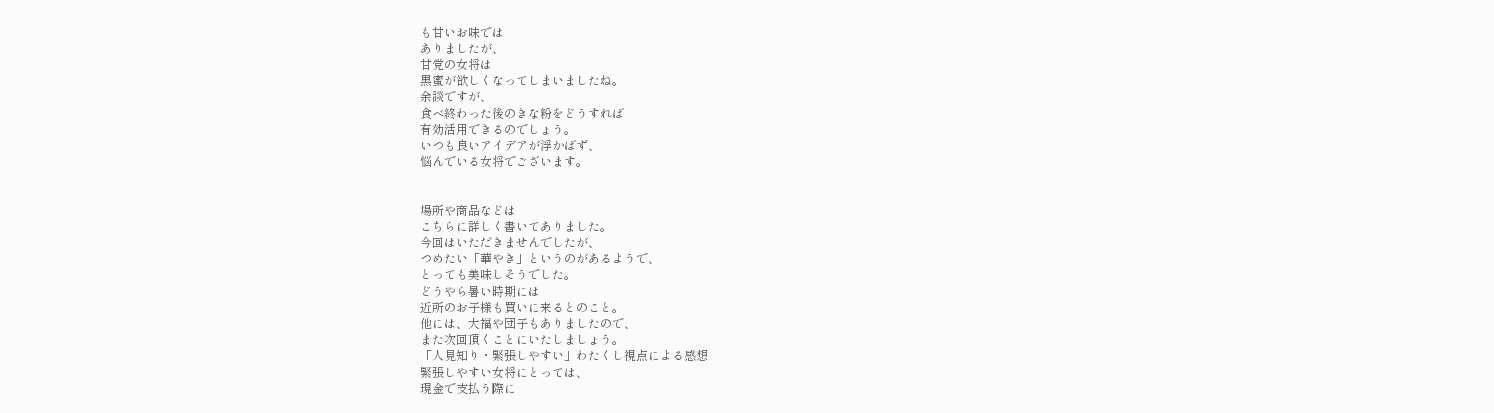も甘いお味では
ありましたが、
甘党の女将は
黒蜜が欲しくなってしまいましたね。
余談ですが、
食べ終わった後のきな粉をどうすれば
有効活用できるのでしょう。
いつも良いアイデアが浮かばず、
悩んでいる女将でございます。


場所や商品などは
こちらに詳しく書いてありました。
今回はいただきませんでしたが、
つめたい「華やき」というのがあるようで、
とっても美味しそうでした。
どうやら暑い時期には
近所のお子様も買いに来るとのこと。
他には、大福や団子もありましたので、
また次回頂くことにいたしましょう。
「人見知り・緊張しやすい」わたくし視点による感想
緊張しやすい女将にとっては、
現金で支払う際に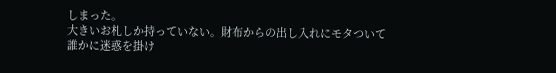しまった。
大きいお札しか持っていない。財布からの出し入れにモタついて
誰かに迷惑を掛け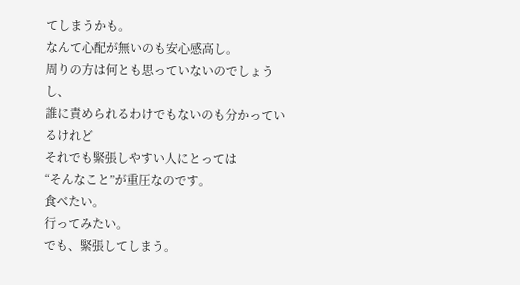てしまうかも。
なんて心配が無いのも安心感高し。
周りの方は何とも思っていないのでしょうし、
誰に責められるわけでもないのも分かっているけれど
それでも緊張しやすい人にとっては
“そんなこと”が重圧なのです。
食べたい。
行ってみたい。
でも、緊張してしまう。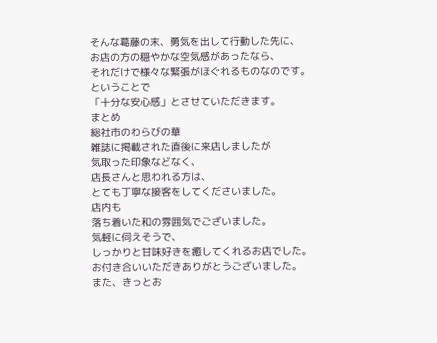そんな葛藤の末、勇気を出して行動した先に、
お店の方の穏やかな空気感があったなら、
それだけで様々な緊張がほぐれるものなのです。
ということで
「十分な安心感」とさせていただきます。
まとめ
総社市のわらびの華
雑誌に掲載された直後に来店しましたが
気取った印象などなく、
店長さんと思われる方は、
とても丁寧な接客をしてくださいました。
店内も
落ち着いた和の雰囲気でございました。
気軽に伺えそうで、
しっかりと甘味好きを癒してくれるお店でした。
お付き合いいただきありがとうございました。
また、きっとお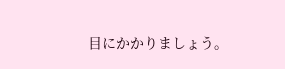目にかかりましょう。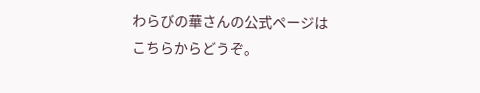わらびの華さんの公式ページは
こちらからどうぞ。